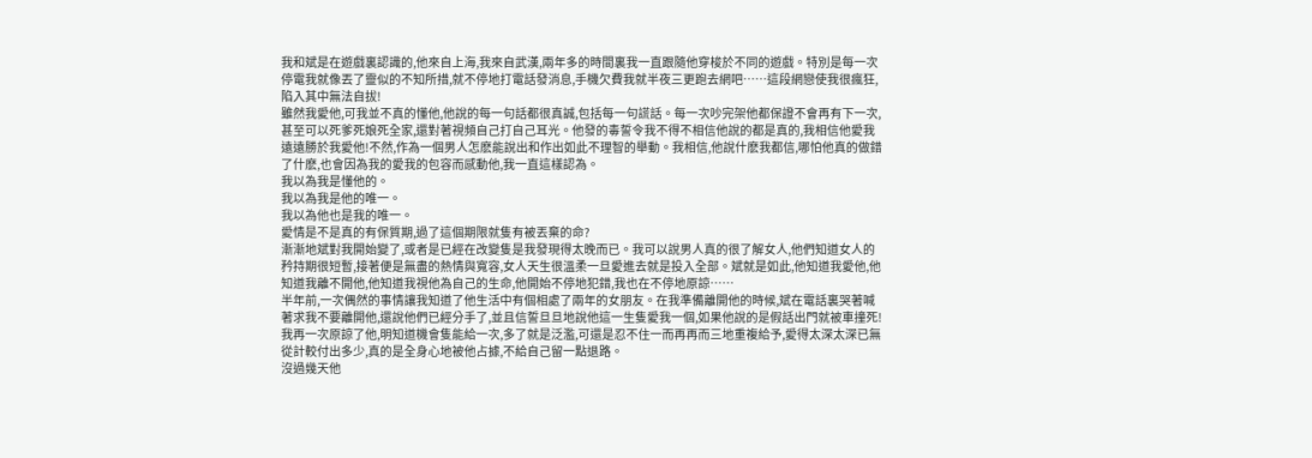我和斌是在遊戲裏認識的,他來自上海,我來自武漢,兩年多的時間裏我一直跟隨他穿梭於不同的遊戲。特別是每一次停電我就像丟了靈似的不知所措,就不停地打電話發消息,手機欠費我就半夜三更跑去網吧……這段網戀使我很瘋狂,陷入其中無法自拔!
雖然我愛他,可我並不真的懂他,他說的每一句話都很真誠,包括每一句謊話。每一次吵完架他都保證不會再有下一次,甚至可以死爹死娘死全家,還對著視頻自己打自己耳光。他發的毒誓令我不得不相信他說的都是真的,我相信他愛我遠遠勝於我愛他!不然,作為一個男人怎麽能說出和作出如此不理智的舉動。我相信,他說什麽我都信,哪怕他真的做錯了什麽,也會因為我的愛我的包容而感動他,我一直這樣認為。
我以為我是懂他的。
我以為我是他的唯一。
我以為他也是我的唯一。
愛情是不是真的有保質期,過了這個期限就隻有被丟棄的命?
漸漸地斌對我開始變了,或者是已經在改變隻是我發現得太晚而已。我可以說男人真的很了解女人,他們知道女人的矜持期很短暫,接著便是無盡的熱情與寬容,女人天生很溫柔一旦愛進去就是投入全部。斌就是如此,他知道我愛他,他知道我離不開他,他知道我視他為自己的生命,他開始不停地犯錯,我也在不停地原諒……
半年前,一次偶然的事情讓我知道了他生活中有個相處了兩年的女朋友。在我準備離開他的時候,斌在電話裏哭著喊著求我不要離開他,還說他們已經分手了,並且信誓旦旦地說他這一生隻愛我一個,如果他說的是假話出門就被車撞死!我再一次原諒了他,明知道機會隻能給一次,多了就是泛濫,可還是忍不住一而再再而三地重複給予,愛得太深太深已無從計較付出多少,真的是全身心地被他占據,不給自己留一點退路。
沒過幾天他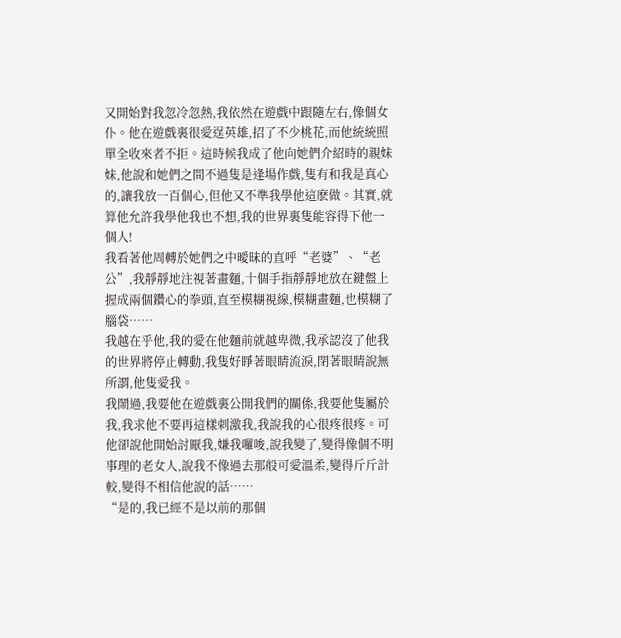又開始對我忽冷忽熱,我依然在遊戲中跟隨左右,像個女仆。他在遊戲裏很愛逞英雄,招了不少桃花,而他統統照單全收來者不拒。這時候我成了他向她們介紹時的親妹妹,他說和她們之間不過隻是逢場作戲,隻有和我是真心的,讓我放一百個心,但他又不準我學他這麽做。其實,就算他允許我學他我也不想,我的世界裏隻能容得下他一個人!
我看著他周轉於她們之中曖昧的直呼“老婆”、“老公”,我靜靜地注視著畫麵,十個手指靜靜地放在鍵盤上握成兩個鑽心的拳頭,直至模糊視線,模糊畫麵,也模糊了腦袋……
我越在乎他,我的愛在他麵前就越卑微,我承認沒了他我的世界將停止轉動,我隻好睜著眼睛流淚,閉著眼睛說無所謂,他隻愛我。
我鬧過,我要他在遊戲裏公開我們的關係,我要他隻屬於我,我求他不要再這樣刺激我,我說我的心很疼很疼。可他卻說他開始討厭我,嫌我囉唆,說我變了,變得像個不明事理的老女人,說我不像過去那般可愛溫柔,變得斤斤計較,變得不相信他說的話……
“是的,我已經不是以前的那個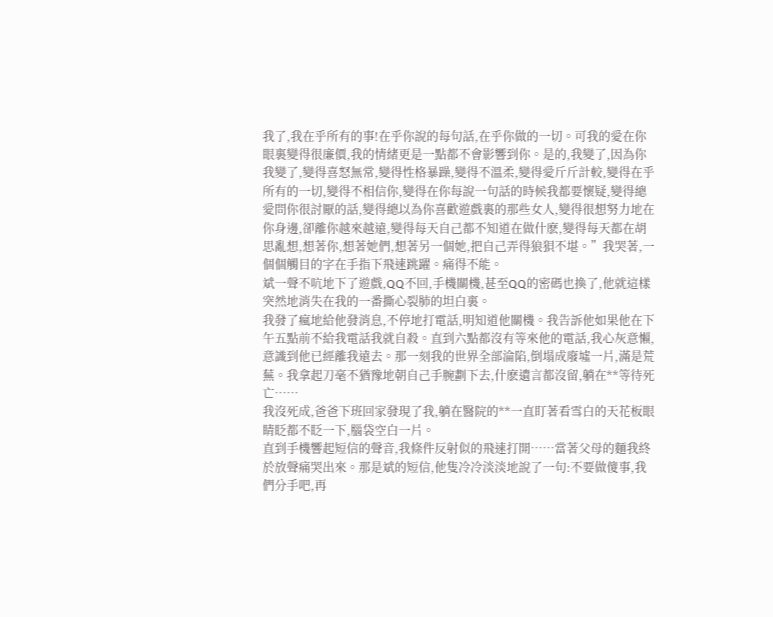我了,我在乎所有的事!在乎你說的每句話,在乎你做的一切。可我的愛在你眼裏變得很廉價,我的情緒更是一點都不會影響到你。是的,我變了,因為你我變了,變得喜怒無常,變得性格暴躁,變得不溫柔,變得愛斤斤計較,變得在乎所有的一切,變得不相信你,變得在你每說一句話的時候我都要懷疑,變得總愛問你很討厭的話,變得總以為你喜歡遊戲裏的那些女人,變得很想努力地在你身邊,卻離你越來越遠,變得每天自己都不知道在做什麽,變得每天都在胡思亂想,想著你,想著她們,想著另一個她,把自己弄得狼狽不堪。”我哭著,一個個觸目的字在手指下飛速跳躍。痛得不能。
斌一聲不吭地下了遊戲,QQ不回,手機關機,甚至QQ的密碼也換了,他就這樣突然地消失在我的一番撕心裂肺的坦白裏。
我發了瘋地給他發消息,不停地打電話,明知道他關機。我告訴他如果他在下午五點前不給我電話我就自殺。直到六點都沒有等來他的電話,我心灰意懶,意識到他已經離我遠去。那一刻我的世界全部淪陷,倒塌成廢墟一片,滿是荒蕪。我拿起刀毫不猶豫地朝自己手腕劃下去,什麽遺言都沒留,躺在**等待死亡……
我沒死成,爸爸下班回家發現了我,躺在醫院的**一直盯著看雪白的天花板眼睛眨都不眨一下,腦袋空白一片。
直到手機響起短信的聲音,我條件反射似的飛速打開……當著父母的麵我終於放聲痛哭出來。那是斌的短信,他隻冷冷淡淡地說了一句:不要做傻事,我們分手吧,再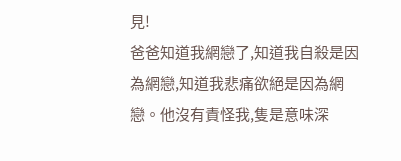見!
爸爸知道我網戀了,知道我自殺是因為網戀,知道我悲痛欲絕是因為網戀。他沒有責怪我,隻是意味深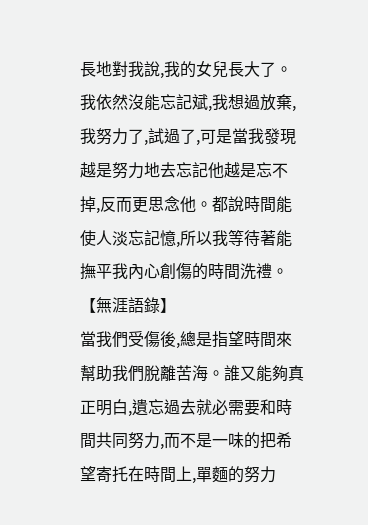長地對我說,我的女兒長大了。
我依然沒能忘記斌,我想過放棄,我努力了,試過了,可是當我發現越是努力地去忘記他越是忘不掉,反而更思念他。都說時間能使人淡忘記憶,所以我等待著能撫平我內心創傷的時間洗禮。
【無涯語錄】
當我們受傷後,總是指望時間來幫助我們脫離苦海。誰又能夠真正明白,遺忘過去就必需要和時間共同努力,而不是一味的把希望寄托在時間上,單麵的努力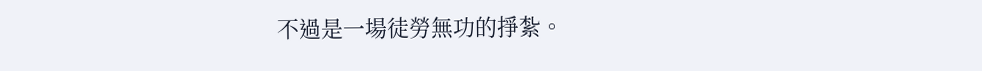不過是一場徒勞無功的掙紮。